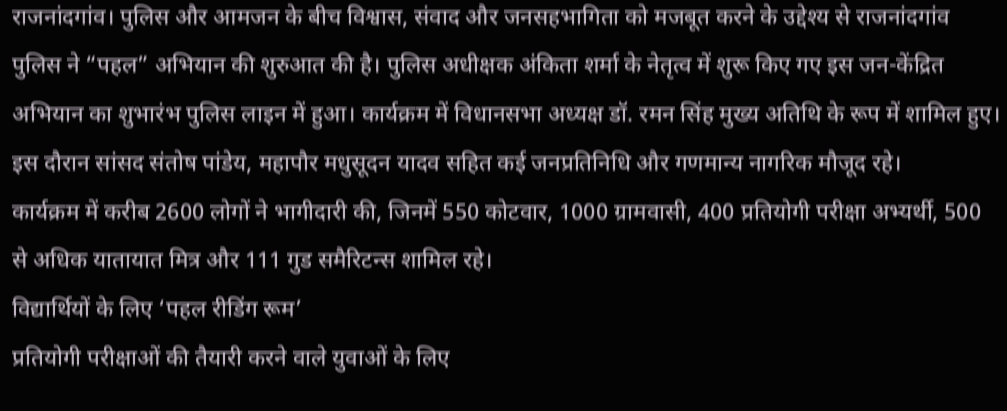राजनांदगांव। पुलिस और आमजन के बीच विश्वास, संवाद और जनसहभागिता को मजबूत करने के उद्देश्य से राजनांदगांव पुलिस ने “पहल” अभियान की शुरुआत की है। पुलिस अधीक्षक अंकिता शर्मा के नेतृत्व में शुरू किए गए इस जन-केंद्रित अभियान का शुभारंभ पुलिस लाइन में हुआ। कार्यक्रम में विधानसभा अध्यक्ष डॉ. रमन सिंह मुख्य अतिथि के रूप में शामिल हुए। इस दौरान सांसद संतोष पांडेय, महापौर मधुसूदन यादव सहित कई जनप्रतिनिधि और गणमान्य नागरिक मौजूद रहे।
कार्यक्रम में करीब 2600 लोगों ने भागीदारी की, जिनमें 550 कोटवार, 1000 ग्रामवासी, 400 प्रतियोगी परीक्षा अभ्यर्थी, 500 से अधिक यातायात मित्र और 111 गुड समैरिटन्स शामिल रहे।
विद्यार्थियों के लिए ‘पहल रीडिंग रूम’
प्रतियोगी परीक्षाओं की तैयारी करने वाले युवाओं के लिए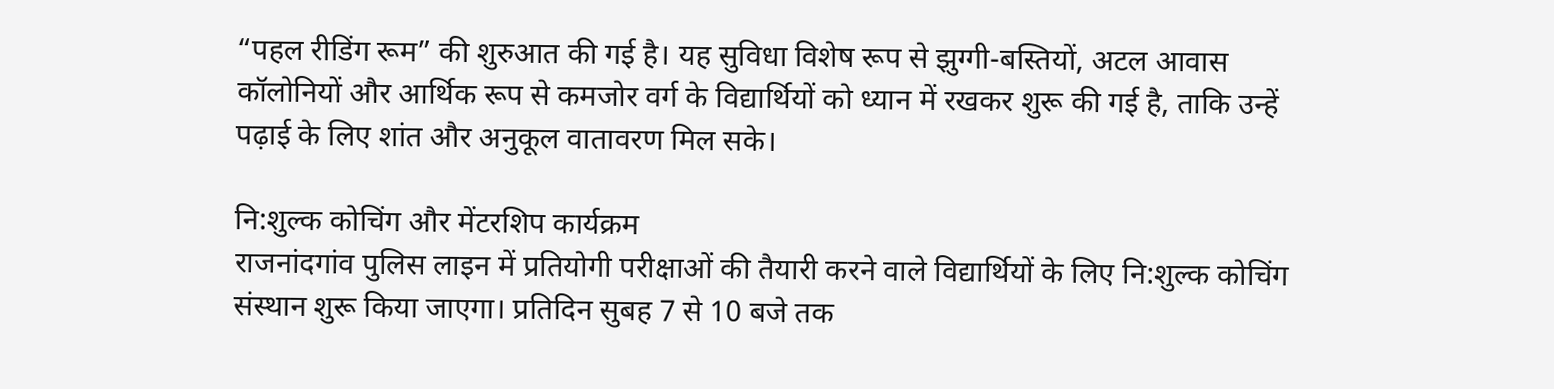“पहल रीडिंग रूम” की शुरुआत की गई है। यह सुविधा विशेष रूप से झुग्गी-बस्तियों, अटल आवास कॉलोनियों और आर्थिक रूप से कमजोर वर्ग के विद्यार्थियों को ध्यान में रखकर शुरू की गई है, ताकि उन्हें पढ़ाई के लिए शांत और अनुकूल वातावरण मिल सके।

नि:शुल्क कोचिंग और मेंटरशिप कार्यक्रम
राजनांदगांव पुलिस लाइन में प्रतियोगी परीक्षाओं की तैयारी करने वाले विद्यार्थियों के लिए नि:शुल्क कोचिंग संस्थान शुरू किया जाएगा। प्रतिदिन सुबह 7 से 10 बजे तक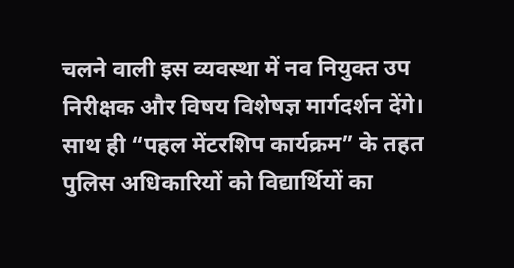चलने वाली इस व्यवस्था में नव नियुक्त उप निरीक्षक और विषय विशेषज्ञ मार्गदर्शन देंगे। साथ ही “पहल मेंटरशिप कार्यक्रम” के तहत पुलिस अधिकारियों को विद्यार्थियों का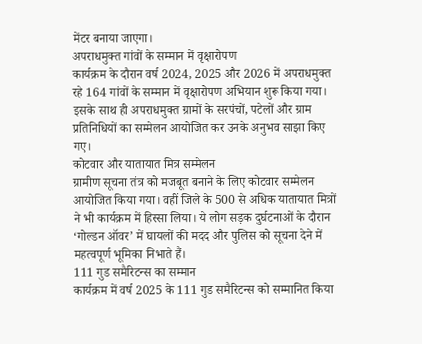मेंटर बनाया जाएगा।
अपराधमुक्त गांवों के सम्मान में वृक्षारोपण
कार्यक्रम के दौरान वर्ष 2024, 2025 और 2026 में अपराधमुक्त रहे 164 गांवों के सम्मान में वृक्षारोपण अभियान शुरू किया गया। इसके साथ ही अपराधमुक्त ग्रामों के सरपंचों, पटेलों और ग्राम प्रतिनिधियों का सम्मेलन आयोजित कर उनके अनुभव साझा किए गए।
कोटवार और यातायात मित्र सम्मेलन
ग्रामीण सूचना तंत्र को मजबूत बनाने के लिए कोटवार सम्मेलन आयोजित किया गया। वहीं जिले के 500 से अधिक यातायात मित्रों ने भी कार्यक्रम में हिस्सा लिया। ये लोग सड़क दुर्घटनाओं के दौरान ‘गोल्डन ऑवर’ में घायलों की मदद और पुलिस को सूचना देने में महत्वपूर्ण भूमिका निभाते हैं।
111 गुड समैरिटन्स का सम्मान
कार्यक्रम में वर्ष 2025 के 111 गुड समैरिटन्स को सम्मानित किया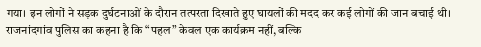गया। इन लोगों ने सड़क दुर्घटनाओं के दौरान तत्परता दिखाते हुए घायलों की मदद कर कई लोगों की जान बचाई थी।
राजनांदगांव पुलिस का कहना है कि “पहल” केवल एक कार्यक्रम नहीं, बल्कि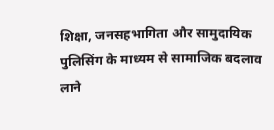शिक्षा, जनसहभागिता और सामुदायिक पुलिसिंग के माध्यम से सामाजिक बदलाव लाने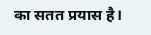का सतत प्रयास है।